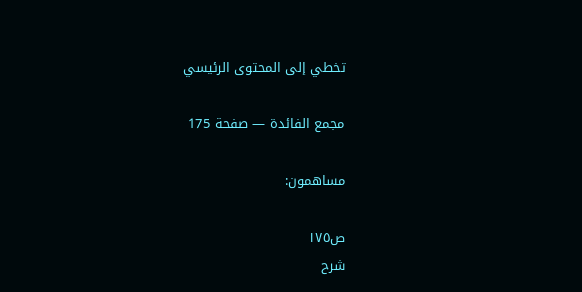تخطي إلى المحتوى الرئيسي

مجمع الفائدة — صفحة 175

مساهمون:

ص١٧٥
شرح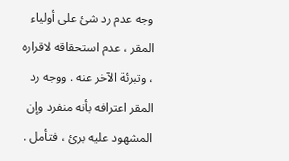وجه عدم رد شئ على أولياء المقر ، عدم استحقاقه لاقراره ، وتبرئة الآخر عنه . ووجه رد المقر اعترافه بأنه منفرد وإن المشهود عليه برئ ، فتأمل .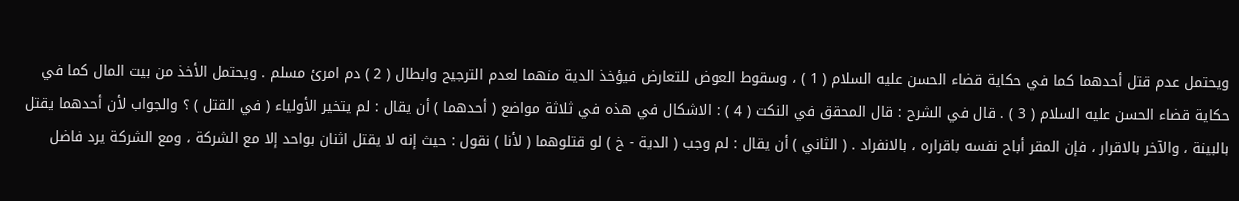ويحتمل عدم قتل أحدهما كما في حكاية قضاء الحسن عليه السلام ( 1 ) ، وسقوط العوض للتعارض فيؤخذ الدية منهما لعدم الترجيح وابطال ( 2 ) دم امرئ مسلم . ويحتمل الأخذ من بيت المال كما في حكاية قضاء الحسن عليه السلام ( 3 ) . قال في الشرح : قال المحقق في النكت ( 4 ) : الاشكال في هذه في ثلاثة مواضع ( أحدهما ) أن يقال : لم يتخير الأولياء ( في القتل ) ؟ والجواب لأن أحدهما يقتل بالبينة ، والآخر بالاقرار ، فإن المقر أباح نفسه باقراره ، بالانفراد . ( الثاني ) أن يقال : لم وجب ( الدية - خ ) لو قتلوهما ( لأنا ) نقول : حيث إنه لا يقتل اثنان بواحد إلا مع الشركة ، ومع الشركة يرد فاضل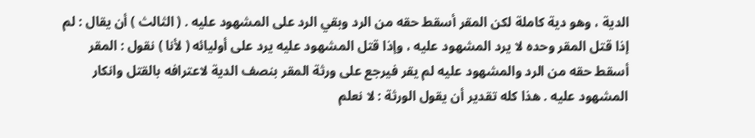الدية ، وهو دية كاملة لكن المقر أسقط حقه من الرد وبقي الرد على المشهود عليه . ( الثالث ) أن يقال : لم إذا قتل المقر وحده لا يرد المشهود عليه ، وإذا قتل المشهود عليه يرد على أوليائه ( لأنا ) نقول : المقر أسقط حقه من الرد والمشهود عليه لم يقر فيرجع على ورثة المقر بنصف الدية لاعترافه بالقتل وانكار المشهود عليه . هذا كله تقدير أن يقول الورثة : لا نعلم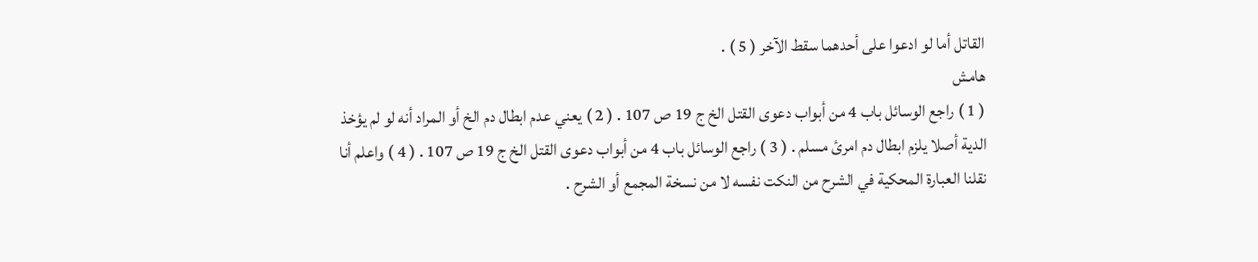القاتل أما لو ادعوا على أحدهما سقط الآخر ( 5 ) .
هامش
( 1 ) راجع الوسائل باب 4 من أبواب دعوى القتل الخ ج 19 ص 107 . ( 2 ) يعني عدم ابطال دم الخ أو المراد أنه لو لم يؤخذ الدية أصلا يلزم ابطال دم امرئ مسلم . ( 3 ) راجع الوسائل باب 4 من أبواب دعوى القتل الخ ج 19 ص 107 . ( 4 ) واعلم أنا نقلنا العبارة المحكية في الشرح من النكت نفسه لا من نسخة المجمع أو الشرح .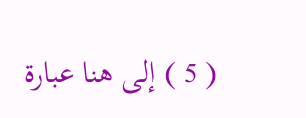( 5 ) إلى هنا عبارة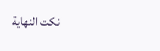نكت النهاية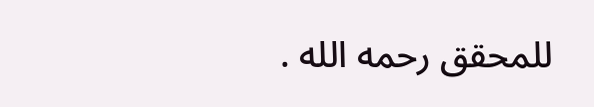للمحقق رحمه الله .